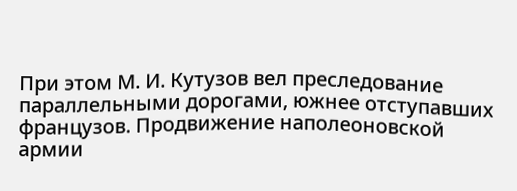При этом М. И. Кутузов вел преследование параллельными дорогами, южнее отступавших французов. Продвижение наполеоновской армии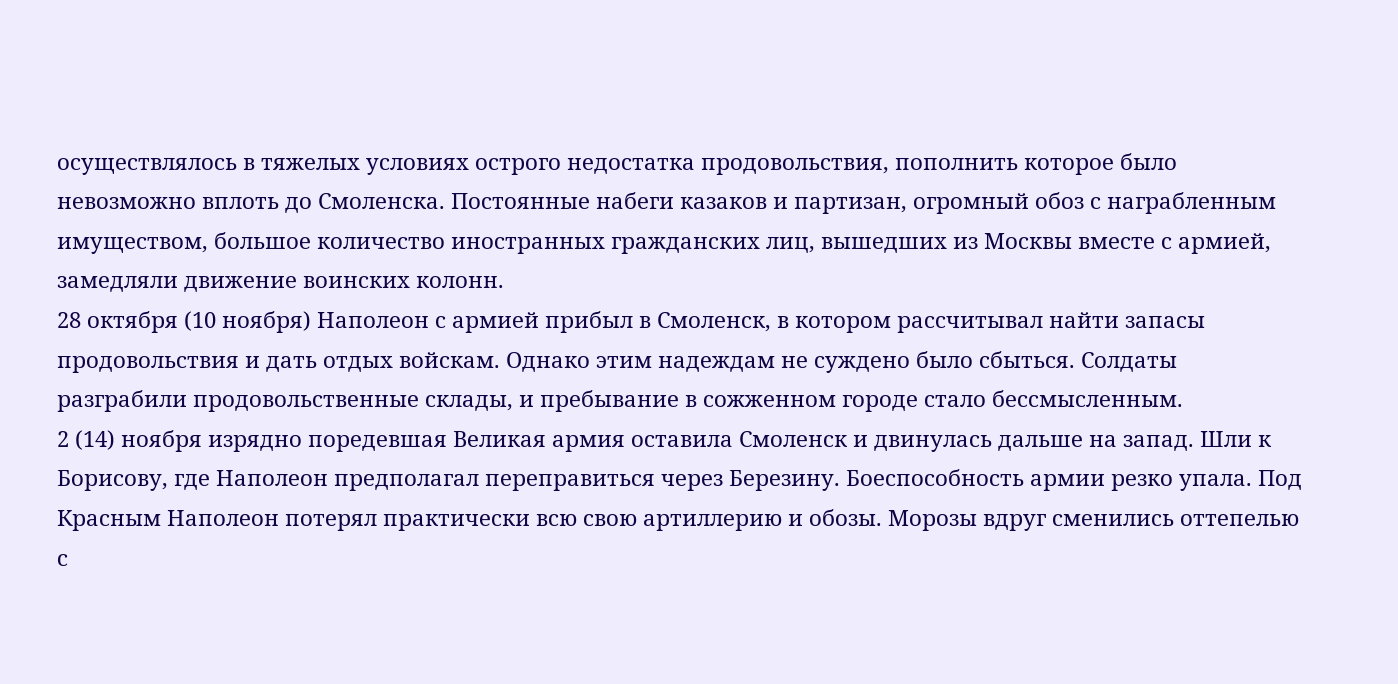осуществлялось в тяжелых условиях острого недостатка продовольствия, пополнить которое было невозможно вплоть до Смоленска. Постоянные набеги казаков и партизан, огромный обоз с награбленным имуществом, большое количество иностранных гражданских лиц, вышедших из Москвы вместе с армией, замедляли движение воинских колонн.
28 октября (10 ноября) Наполеон с армией прибыл в Смоленск, в котором рассчитывал найти запасы продовольствия и дать отдых войскам. Однако этим надеждам не суждено было сбыться. Солдаты разграбили продовольственные склады, и пребывание в сожженном городе стало бессмысленным.
2 (14) ноября изрядно поредевшая Великая армия оставила Смоленск и двинулась дальше на запад. Шли к Борисову, где Наполеон предполагал переправиться через Березину. Боеспособность армии резко упала. Под Красным Наполеон потерял практически всю свою артиллерию и обозы. Морозы вдруг сменились оттепелью с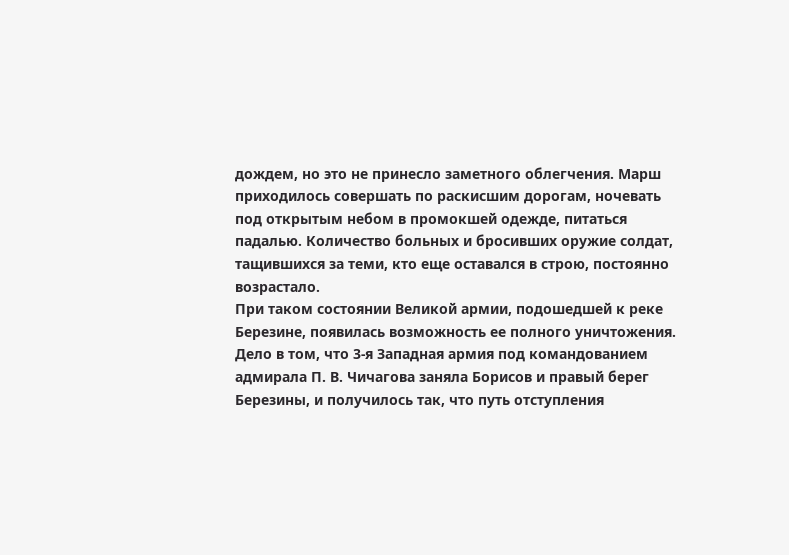дождем, но это не принесло заметного облегчения. Марш приходилось совершать по раскисшим дорогам, ночевать под открытым небом в промокшей одежде, питаться падалью. Количество больных и бросивших оружие солдат, тащившихся за теми, кто еще оставался в строю, постоянно возрастало.
При таком состоянии Великой армии, подошедшей к реке Березине, появилась возможность ее полного уничтожения. Дело в том, что 3-я Западная армия под командованием адмирала П. В. Чичагова заняла Борисов и правый берег Березины, и получилось так, что путь отступления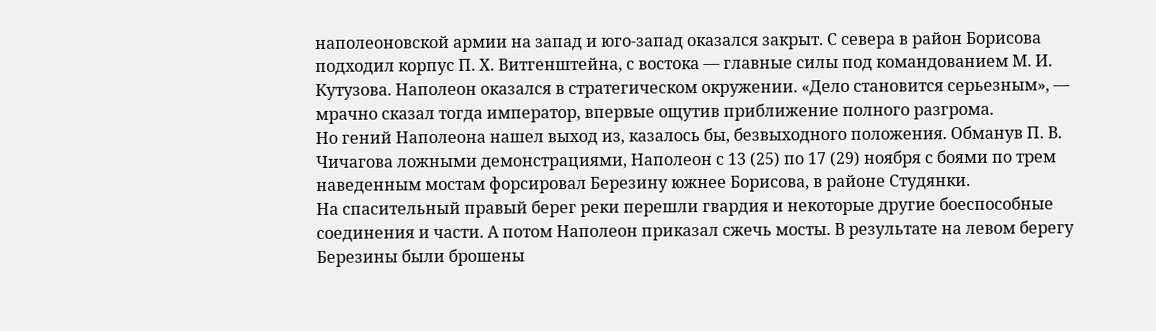наполеоновской армии на запад и юго-запад оказался закрыт. С севера в район Борисова подходил корпус П. Х. Витгенштейна, с востока — главные силы под командованием М. И. Кутузова. Наполеон оказался в стратегическом окружении. «Дело становится серьезным», — мрачно сказал тогда император, впервые ощутив приближение полного разгрома.
Но гений Наполеона нашел выход из, казалось бы, безвыходного положения. Обманув П. В. Чичагова ложными демонстрациями, Наполеон с 13 (25) по 17 (29) ноября с боями по трем наведенным мостам форсировал Березину южнее Борисова, в районе Студянки.
На спасительный правый берег реки перешли гвардия и некоторые другие боеспособные соединения и части. А потом Наполеон приказал сжечь мосты. В результате на левом берегу Березины были брошены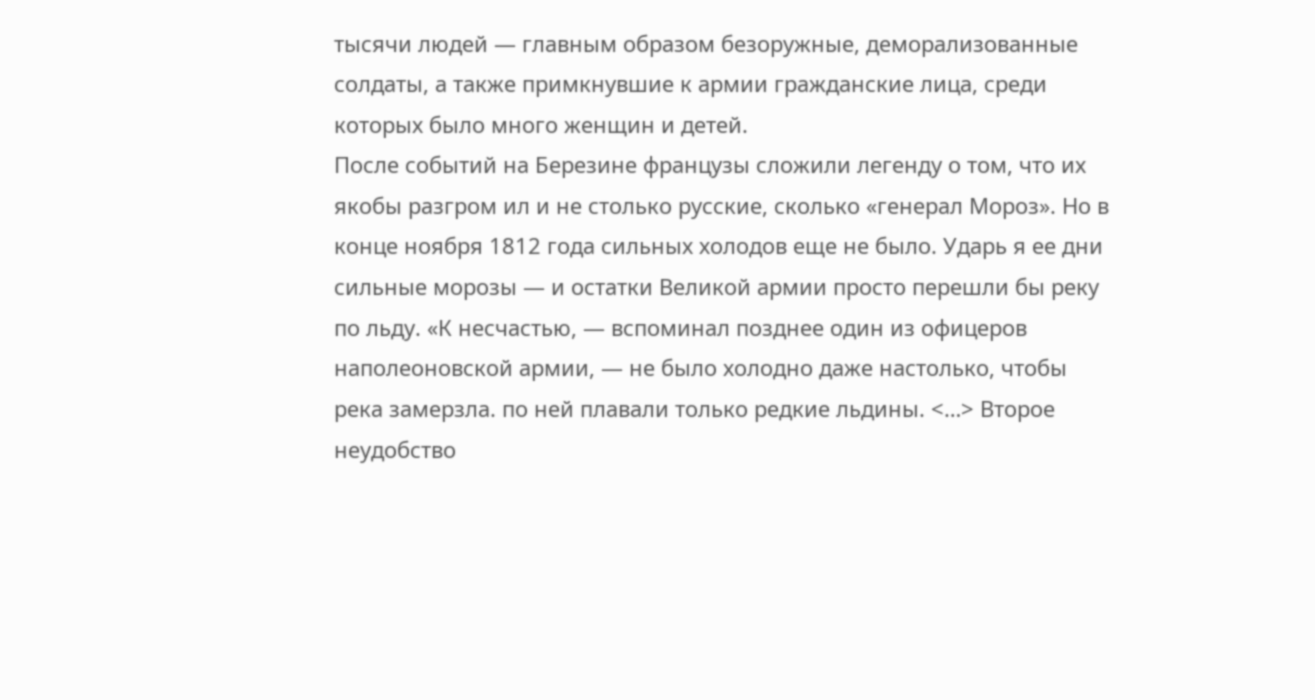тысячи людей — главным образом безоружные, деморализованные солдаты, а также примкнувшие к армии гражданские лица, среди которых было много женщин и детей.
После событий на Березине французы сложили легенду о том, что их якобы разгром ил и не столько русские, сколько «генерал Мороз». Но в конце ноября 1812 года сильных холодов еще не было. Ударь я ее дни сильные морозы — и остатки Великой армии просто перешли бы реку по льду. «К несчастью, — вспоминал позднее один из офицеров наполеоновской армии, — не было холодно даже настолько, чтобы река замерзла. по ней плавали только редкие льдины. <…> Второе неудобство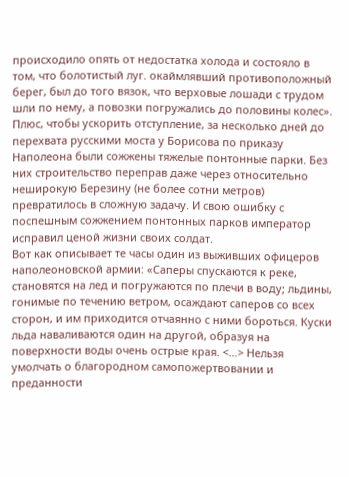происходило опять от недостатка холода и состояло в том, что болотистый луг. окаймлявший противоположный берег, был до того вязок, что верховые лошади с трудом шли по нему, а повозки погружались до половины колес».
Плюс, чтобы ускорить отступление, за несколько дней до перехвата русскими моста у Борисова по приказу Наполеона были сожжены тяжелые понтонные парки. Без них строительство переправ даже через относительно неширокую Березину (не более сотни метров) превратилось в сложную задачу. И свою ошибку с поспешным сожжением понтонных парков император исправил ценой жизни своих солдат.
Вот как описывает те часы один из выживших офицеров наполеоновской армии: «Саперы спускаются к реке, становятся на лед и погружаются по плечи в воду; льдины, гонимые по течению ветром, осаждают саперов со всех сторон, и им приходится отчаянно с ними бороться. Куски льда наваливаются один на другой, образуя на поверхности воды очень острые края. <…> Нельзя умолчать о благородном самопожертвовании и преданности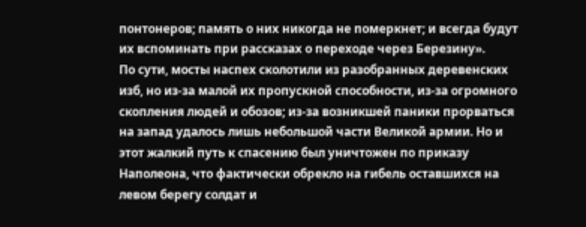понтонеров; память о них никогда не померкнет; и всегда будут их вспоминать при рассказах о переходе через Березину».
По сути, мосты наспех сколотили из разобранных деревенских изб, но из-за малой их пропускной способности, из-за огромного скопления людей и обозов; из-за возникшей паники прорваться на запад удалось лишь небольшой части Великой армии. Но и этот жалкий путь к спасению был уничтожен по приказу Наполеона, что фактически обрекло на гибель оставшихся на левом берегу солдат и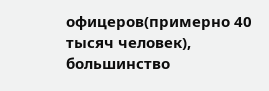офицеров(примерно 40 тысяч человек), большинство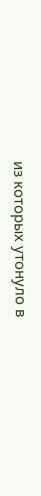из которых утонуло в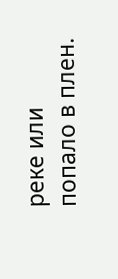реке или попало в плен.